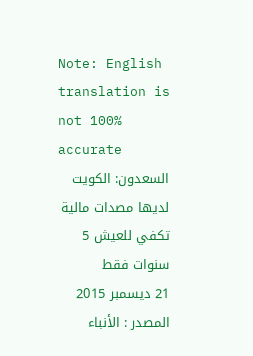Note: English translation is not 100% accurate
السعدون: الكويت لديها مصدات مالية تكفي للعيش 5 سنوات فقط
21 ديسمبر 2015
المصدر : الأنباء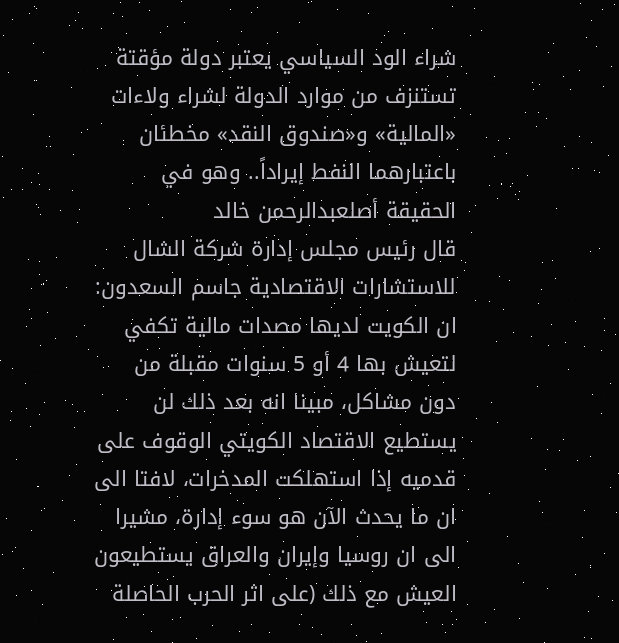شراء الود السياسي يعتبر دولة مؤقتة تستنزف من موارد الدولة لشراء ولاءات
«المالية» و«صندوق النقد» مخطئان باعتبارهما النفط إيراداً.. وهو في الحقيقة أصلعبدالرحمن خالد
قال رئيس مجلس إدارة شركة الشال للاستشارات الاقتصادية جاسم السعدون: ان الكويت لديها مصدات مالية تكفي لتعيش بها 4 أو 5 سنوات مقبلة من دون مشاكل، مبينا انه بعد ذلك لن يستطيع الاقتصاد الكويتي الوقوف على قدميه إذا استهلكت المدخرات، لافتا الى ان ما يحدث الآن هو سوء إدارة، مشيرا الى ان روسيا وإيران والعراق يستطيعون العيش مع ذلك (على اثر الحرب الحاصلة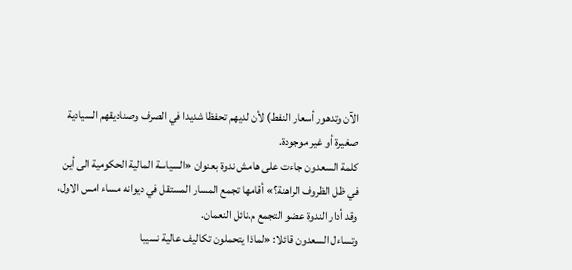الآن وتدهور أسعار النفط) لأن لديهم تحفظا شديدا في الصرف وصناديقهم السيادية صغيرة أو غير موجودة.
كلمة السعدون جاءت على هامش ندوة بعنوان «السياسة المالية الحكومية الى أين في ظل الظروف الراهنة؟» أقامها تجمع المسار المستقل في ديوانه مساء امس الاول، وقد أدار الندوة عضو التجمع م.نائل النعمان.
وتساءل السعدون قائلا: «لماذا يتحملون تكاليف عالية نسيبا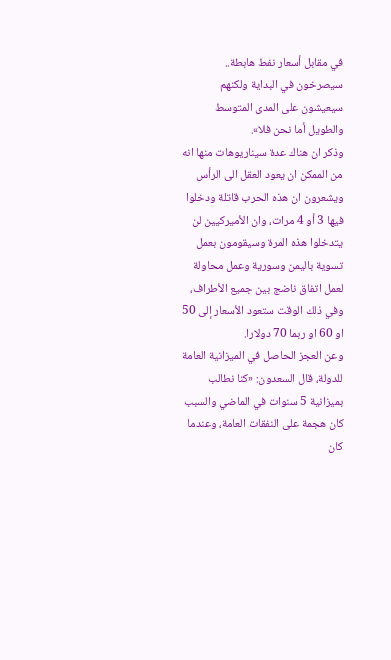في مقابل أسعار نفط هابطة.. سيصرخون في البداية ولكنهم سيعيشون على المدى المتوسط والطويل أما نحن فلا».
وذكر ان هناك عدة سيناريوهات منها انه من الممكن ان يعود العقل الى الرأس ويشعرون ان هذه الحرب قاتلة ودخلوا فيها 3 أو 4 مرات، وان الأميركيين لن يتدخلوا هذه المرة وسيقومون بعمل تسوية باليمن وسورية وعمل محاولة لعمل اتفاق ناضج بين جميع الأطراف، وفي ذلك الوقت ستعود الأسعار إلى 50 او 60 او ربما 70 دولارا.
وعن العجز الحاصل في الميزانية العامة للدولة، قال السعدون: «كنا نطالب بميزانية 5 سنوات في الماضي والسبب كان هجمة على النفقات العامة، وعندما كان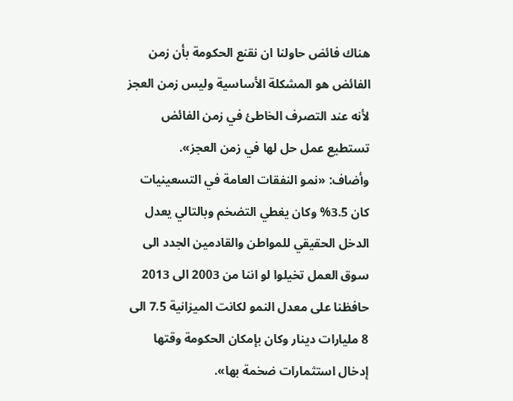هناك فائض حاولنا ان نقنع الحكومة بأن زمن الفائض هو المشكلة الأساسية وليس زمن العجز لأنه عند التصرف الخاطئ في زمن الفائض تستطيع عمل حل لها في زمن العجز».
وأضاف: «نمو النفقات العامة في التسعينيات كان 3.5% وكان يغطي التضخم وبالتالي يعدل الدخل الحقيقي للمواطن والقادمين الجدد الى سوق العمل تخيلوا لو اننا من 2003 الى 2013 حافظنا على معدل النمو لكانت الميزانية 7.5 الى 8 مليارات دينار وكان بإمكان الحكومة وقتها إدخال استثمارات ضخمة بها».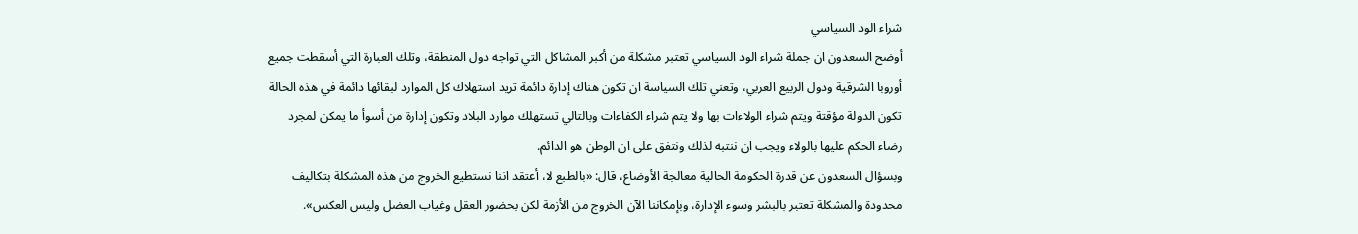شراء الود السياسي
أوضح السعدون ان جملة شراء الود السياسي تعتبر مشكلة من أكبر المشاكل التي تواجه دول المنطقة، وتلك العبارة التي أسقطت جميع أوروبا الشرقية ودول الربيع العربي، وتعني تلك السياسة ان تكون هناك إدارة دائمة تريد استهلاك كل الموارد لبقائها دائمة في هذه الحالة تكون الدولة مؤقتة ويتم شراء الولاءات بها ولا يتم شراء الكفاءات وبالتالي تستهلك موارد البلاد وتكون إدارة من أسوأ ما يمكن لمجرد رضاء الحكم عليها بالولاء ويجب ان ننتبه لذلك ونتفق على ان الوطن هو الدائم.
وبسؤال السعدون عن قدرة الحكومة الحالية معالجة الأوضاع، قال: «بالطبع لا، أعتقد اننا نستطيع الخروج من هذه المشكلة بتكاليف محدودة والمشكلة تعتبر بالبشر وسوء الإدارة، وبإمكاننا الآن الخروج من الأزمة لكن بحضور العقل وغياب العضل وليس العكس».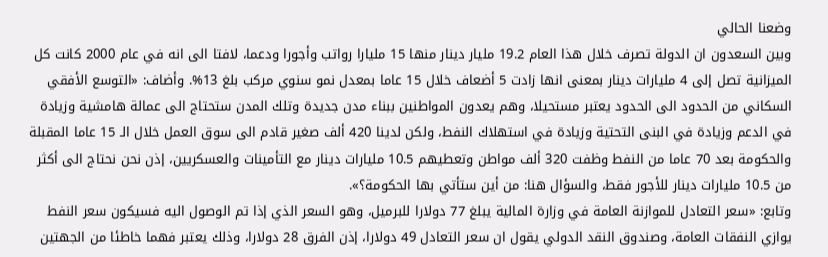وضعنا الحالي
وبين السعدون ان الدولة تصرف خلال هذا العام 19.2 مليار دينار منها 15 مليارا رواتب وأجورا ودعما، لافتا الى انه في عام 2000 كانت كل الميزانية تصل إلى 4 مليارات دينار بمعنى انها زادت 5 أضعاف خلال 15 عاما بمعدل نمو سنوي مركب بلغ 13%. وأضاف: «التوسع الأفقي السكاني من الحدود الى الحدود يعتبر مستحيلا، وهم يعدون المواطنين ببناء مدن جديدة وتلك المدن ستحتاج الى عمالة هامشية وزيادة في الدعم وزيادة في البنى التحتية وزيادة في استهلاك النفط، ولكن لدينا 420 ألف صغير قادم الى سوق العمل خلال الـ 15 عاما المقبلة والحكومة بعد 70 عاما من النفط وظفت 320 ألف مواطن وتعطيهم 10.5 مليارات دينار مع التأمينات والعسكريين، إذن نحن نحتاج الى أكثر من 10.5 مليارات دينار للأجور فقط، والسؤال هنا: من أين ستأتي بها الحكومة؟».
وتابع: «سعر التعادل للموازنة العامة في وزارة المالية يبلغ 77 دولارا للبرميل، وهو السعر الذي إذا تم الوصول اليه فسيكون سعر النفط يوازي النفقات العامة، وصندوق النقد الدولي يقول ان سعر التعادل 49 دولارا، إذن الفرق 28 دولارا، وذلك يعتبر فهما خاطئا من الجهتين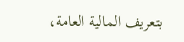بتعريف المالية العامة،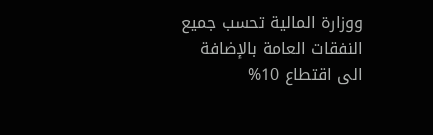ووزارة المالية تحسب جميع النفقات العامة بالإضافة الى اقتطاع 10%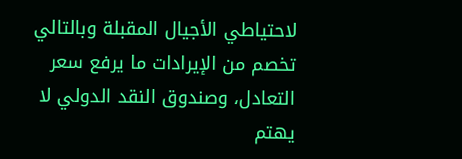لاحتياطي الأجيال المقبلة وبالتالي تخصم من الإيرادات ما يرفع سعر التعادل، وصندوق النقد الدولي لا يهتم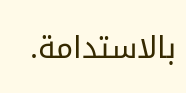بالاستدامة.